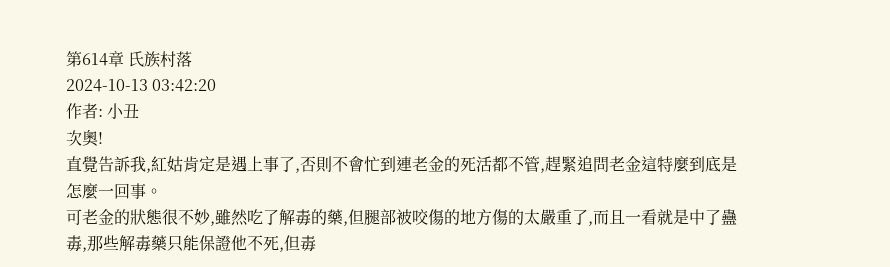第614章 氏族村落
2024-10-13 03:42:20
作者: 小丑
次奧!
直覺告訴我,紅姑肯定是遇上事了,否則不會忙到連老金的死活都不管,趕緊追問老金這特麼到底是怎麼一回事。
可老金的狀態很不妙,雖然吃了解毒的藥,但腿部被咬傷的地方傷的太嚴重了,而且一看就是中了蠱毒,那些解毒藥只能保證他不死,但毒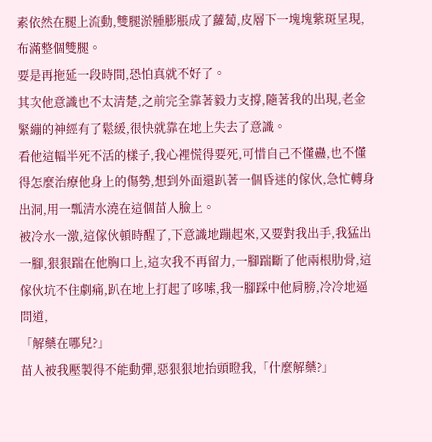素依然在腿上流動,雙腿淤腫膨脹成了蘿蔔,皮層下一塊塊紫斑呈現,布滿整個雙腿。
要是再拖延一段時間,恐怕真就不好了。
其次他意識也不太清楚,之前完全靠著毅力支撐,隨著我的出現,老金緊繃的神經有了鬆緩,很快就靠在地上失去了意識。
看他這幅半死不活的樣子,我心裡慌得要死,可惜自己不懂蠱,也不懂得怎麼治療他身上的傷勢,想到外面還趴著一個昏迷的傢伙,急忙轉身出洞,用一瓢清水澆在這個苗人臉上。
被冷水一激,這傢伙頓時醒了,下意識地蹦起來,又要對我出手,我猛出一腳,狠狠踹在他胸口上,這次我不再留力,一腳踹斷了他兩根肋骨,這傢伙坑不住劇痛,趴在地上打起了哆嗦,我一腳踩中他肩膀,冷冷地逼問道,
「解藥在哪兒?」
苗人被我壓製得不能動彈,惡狠狠地抬頭瞪我,「什麼解藥?」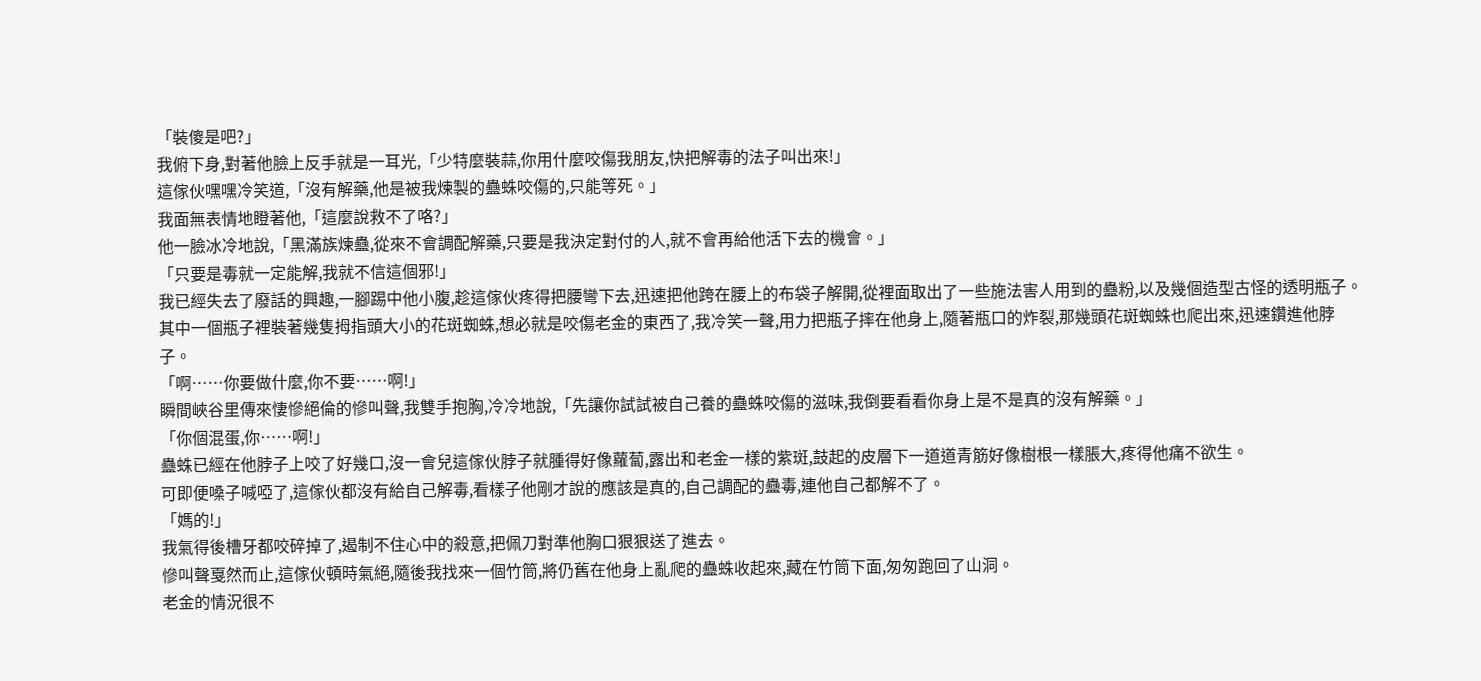「裝傻是吧?」
我俯下身,對著他臉上反手就是一耳光,「少特麼裝蒜,你用什麼咬傷我朋友,快把解毒的法子叫出來!」
這傢伙嘿嘿冷笑道,「沒有解藥,他是被我煉製的蠱蛛咬傷的,只能等死。」
我面無表情地瞪著他,「這麼說救不了咯?」
他一臉冰冷地說,「黑滿族煉蠱,從來不會調配解藥,只要是我決定對付的人,就不會再給他活下去的機會。」
「只要是毒就一定能解,我就不信這個邪!」
我已經失去了廢話的興趣,一腳踢中他小腹,趁這傢伙疼得把腰彎下去,迅速把他跨在腰上的布袋子解開,從裡面取出了一些施法害人用到的蠱粉,以及幾個造型古怪的透明瓶子。
其中一個瓶子裡裝著幾隻拇指頭大小的花斑蜘蛛,想必就是咬傷老金的東西了,我冷笑一聲,用力把瓶子摔在他身上,隨著瓶口的炸裂,那幾頭花斑蜘蛛也爬出來,迅速鑽進他脖子。
「啊……你要做什麼,你不要……啊!」
瞬間峽谷里傳來悽慘絕倫的慘叫聲,我雙手抱胸,冷冷地說,「先讓你試試被自己養的蠱蛛咬傷的滋味,我倒要看看你身上是不是真的沒有解藥。」
「你個混蛋,你……啊!」
蠱蛛已經在他脖子上咬了好幾口,沒一會兒這傢伙脖子就腫得好像蘿蔔,露出和老金一樣的紫斑,鼓起的皮層下一道道青筋好像樹根一樣脹大,疼得他痛不欲生。
可即便嗓子喊啞了,這傢伙都沒有給自己解毒,看樣子他剛才說的應該是真的,自己調配的蠱毒,連他自己都解不了。
「媽的!」
我氣得後槽牙都咬碎掉了,遏制不住心中的殺意,把佩刀對準他胸口狠狠送了進去。
慘叫聲戛然而止,這傢伙頓時氣絕,隨後我找來一個竹筒,將仍舊在他身上亂爬的蠱蛛收起來,藏在竹筒下面,匆匆跑回了山洞。
老金的情況很不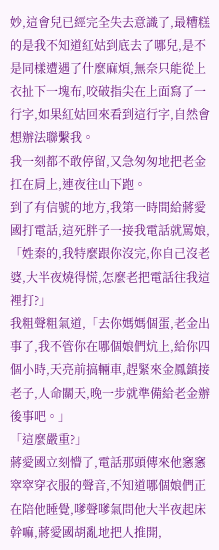妙,這會兒已經完全失去意識了,最糟糕的是我不知道紅姑到底去了哪兒,是不是同樣遭遇了什麼麻煩,無奈只能從上衣扯下一塊布,咬破指尖在上面寫了一行字,如果紅姑回來看到這行字,自然會想辦法聯繫我。
我一刻都不敢停留,又急匆匆地把老金扛在肩上,連夜往山下跑。
到了有信號的地方,我第一時間給蔣愛國打電話,這死胖子一接我電話就罵娘,
「姓秦的,我特麼跟你沒完,你自己沒老婆,大半夜燒得慌,怎麼老把電話往我這裡打?」
我粗聲粗氣道,「去你媽媽個蛋,老金出事了,我不管你在哪個娘們炕上,給你四個小時,天亮前搞輛車,趕緊來金鳳鎮接老子,人命關天,晚一步就準備給老金辦後事吧。」
「這麼嚴重?」
蔣愛國立刻懵了,電話那頭傳來他窸窸窣窣穿衣服的聲音,不知道哪個娘們正在陪他睡覺,嗲聲嗲氣問他大半夜起床幹嘛,蔣愛國胡亂地把人推開,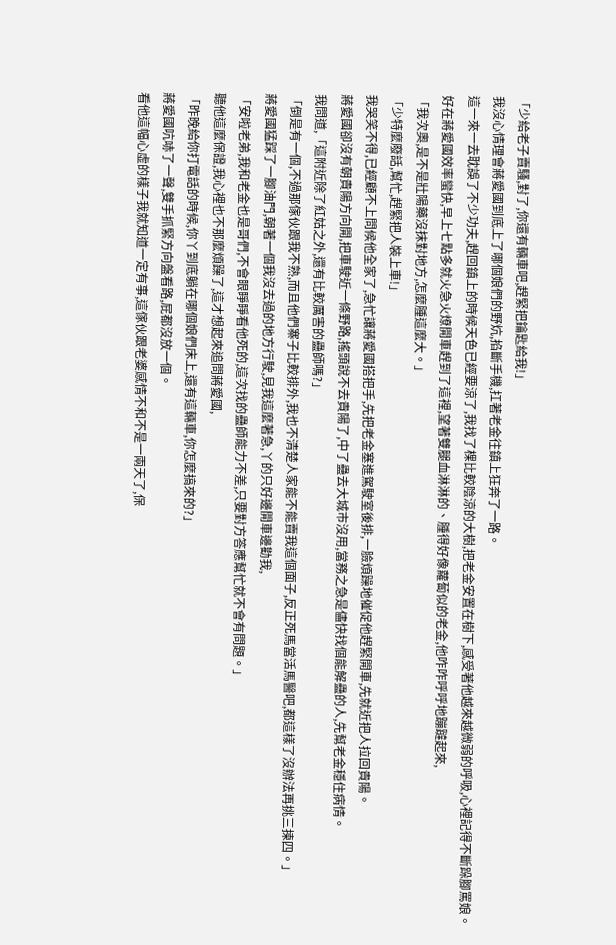「少給老子賣騷,對了,你還有輛車吧,趕緊把鑰匙給我!」
我沒心情理會蔣愛國到底上了哪個娘們的野炕,掐斷手機,扛著老金往鎮上狂奔了一路。
這一來一去耽誤了不少功夫,趕回鎮上的時候天色已經要涼了,我找了棵比較陰涼的大樹,把老金安置在樹下,感受著他越來越微弱的呼吸,心裡記得不斷跺腳罵娘。
好在蔣愛國效率蠻快,早上七點多就火急火燎開車趕到了這裡,望著雙腿血淋淋的、腫得好像蘿蔔似的老金,他咋咋呼呼地蹦躂起來,
「我次奧,是不是壯陽藥沒抹對地方,怎麼腫這麼大。」
「少特麼廢話,幫忙,趕緊把人裝上車!」
我哭笑不得,已經顧不上問候他全家了,急忙讓蔣愛國搭把手,先把老金塞進駕駛室後排,一臉煩躁地催促他趕緊開車,先就近把人拉回貴陽。
蔣愛國卻沒有朝貴陽方向開,把車駛近一條野路,搖頭說不去貴陽了,中了蠱去大城市沒用,當務之急是儘快找個能解蠱的人,先幫老金穩住病情。
我問道,「這附近除了紅姑之外,還有比較厲害的蠱師嗎?」
「倒是有一個,不過那傢伙跟我不熟,而且他們寨子比較排外,我也不清楚人家能不能賣我這個面子,反正死馬當活馬醫吧,都這樣了沒辦法再挑三揀四。」
蔣愛國猛踩了一腳油門,朝著一個我沒去過的地方行駛,見我這麼著急,丫的只好邊開車邊勸我,
「安啦老弟,我和老金也是哥們,不會眼睜睜看他死的,這次找的蠱師能力不差,只要對方答應幫忙就不會有問題。」
聽他這麼保證,我心裡也不那麼煩躁了,這才想起來追問蔣愛國,
「昨晚給你打電話的時候,你丫到底躺在哪個娘們床上,還有這輛車,你怎麼搞來的?」
蔣愛國吭哧了一聲,雙手抓緊方向盤看路,屁都沒放一個。
看他這幅心虛的樣子我就知道一定有事,這傢伙跟老婆感情不和不是一兩天了,保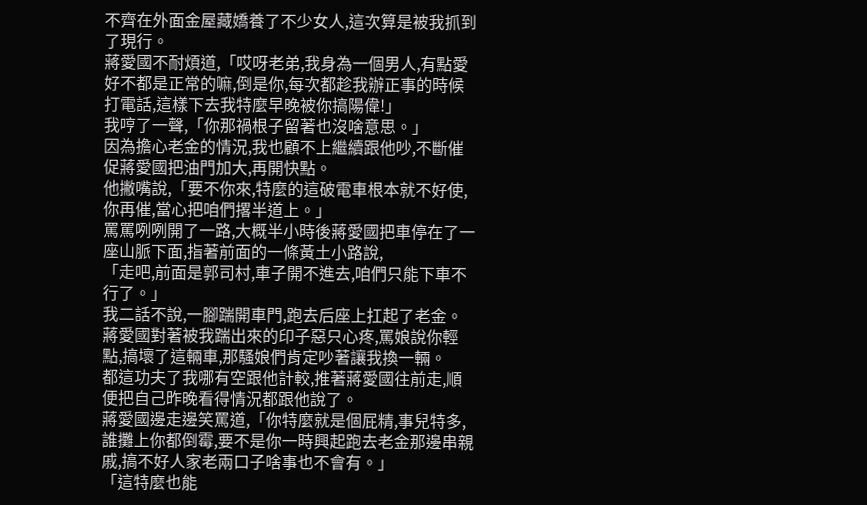不齊在外面金屋藏嬌養了不少女人,這次算是被我抓到了現行。
蔣愛國不耐煩道,「哎呀老弟,我身為一個男人,有點愛好不都是正常的嘛,倒是你,每次都趁我辦正事的時候打電話,這樣下去我特麼早晚被你搞陽偉!」
我哼了一聲,「你那禍根子留著也沒啥意思。」
因為擔心老金的情況,我也顧不上繼續跟他吵,不斷催促蔣愛國把油門加大,再開快點。
他撇嘴說,「要不你來,特麼的這破電車根本就不好使,你再催,當心把咱們撂半道上。」
罵罵咧咧開了一路,大概半小時後蔣愛國把車停在了一座山脈下面,指著前面的一條黃土小路說,
「走吧,前面是郭司村,車子開不進去,咱們只能下車不行了。」
我二話不說,一腳踹開車門,跑去后座上扛起了老金。
蔣愛國對著被我踹出來的印子惡只心疼,罵娘說你輕點,搞壞了這輛車,那騷娘們肯定吵著讓我換一輛。
都這功夫了我哪有空跟他計較,推著蔣愛國往前走,順便把自己昨晚看得情況都跟他說了。
蔣愛國邊走邊笑罵道,「你特麼就是個屁精,事兒特多,誰攤上你都倒霉,要不是你一時興起跑去老金那邊串親戚,搞不好人家老兩口子啥事也不會有。」
「這特麼也能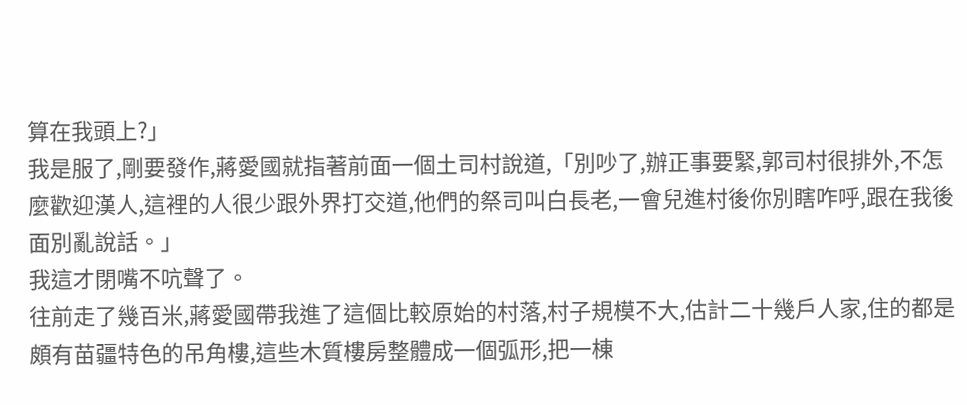算在我頭上?」
我是服了,剛要發作,蔣愛國就指著前面一個土司村說道,「別吵了,辦正事要緊,郭司村很排外,不怎麼歡迎漢人,這裡的人很少跟外界打交道,他們的祭司叫白長老,一會兒進村後你別瞎咋呼,跟在我後面別亂說話。」
我這才閉嘴不吭聲了。
往前走了幾百米,蔣愛國帶我進了這個比較原始的村落,村子規模不大,估計二十幾戶人家,住的都是頗有苗疆特色的吊角樓,這些木質樓房整體成一個弧形,把一棟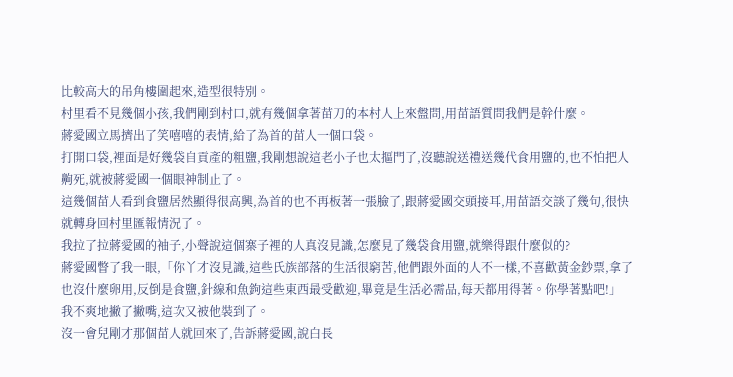比較高大的吊角樓圍起來,造型很特別。
村里看不見幾個小孩,我們剛到村口,就有幾個拿著苗刀的本村人上來盤問,用苗語質問我們是幹什麼。
蔣愛國立馬擠出了笑嘻嘻的表情,給了為首的苗人一個口袋。
打開口袋,裡面是好幾袋自貢產的粗鹽,我剛想說這老小子也太摳門了,沒聽說送禮送幾代食用鹽的,也不怕把人齁死,就被蔣愛國一個眼神制止了。
這幾個苗人看到食鹽居然顯得很高興,為首的也不再板著一張臉了,跟蔣愛國交頭接耳,用苗語交談了幾句,很快就轉身回村里匯報情況了。
我拉了拉蔣愛國的袖子,小聲說這個寨子裡的人真沒見識,怎麼見了幾袋食用鹽,就樂得跟什麼似的?
蔣愛國瞥了我一眼,「你丫才沒見識,這些氏族部落的生活很窮苦,他們跟外面的人不一樣,不喜歡黃金鈔票,拿了也沒什麼卵用,反倒是食鹽,針線和魚鉤這些東西最受歡迎,畢竟是生活必需品,每天都用得著。你學著點吧!」
我不爽地撇了撇嘴,這次又被他裝到了。
沒一會兒剛才那個苗人就回來了,告訴蔣愛國,說白長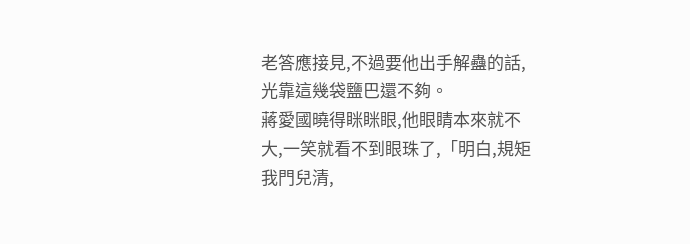老答應接見,不過要他出手解蠱的話,光靠這幾袋鹽巴還不夠。
蔣愛國曉得眯眯眼,他眼睛本來就不大,一笑就看不到眼珠了,「明白,規矩我門兒清,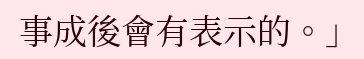事成後會有表示的。」